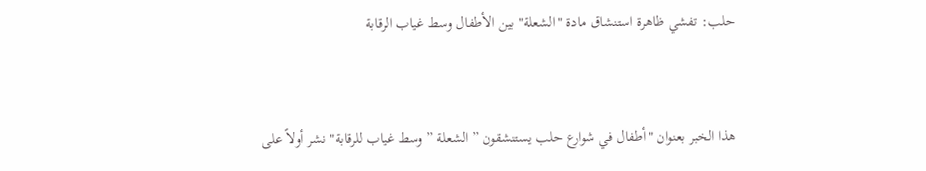حلب: تفشي ظاهرة استنشاق مادة "الشعلة" بين الأطفال وسط غياب الرقابة


هذا الخبر بعنوان "أطفال في شوارع حلب يستنشقون ” الشعلة ” وسط غياب للرقابة" نشر أولاً على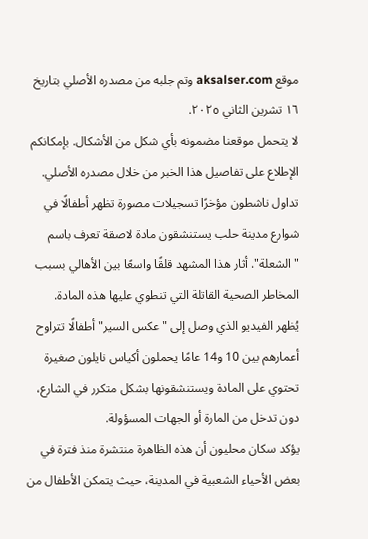موقع aksalser.com وتم جلبه من مصدره الأصلي بتاريخ ١٦ تشرين الثاني ٢٠٢٥.
لا يتحمل موقعنا مضمونه بأي شكل من الأشكال. بإمكانكم الإطلاع على تفاصيل هذا الخبر من خلال مصدره الأصلي.
تداول ناشطون مؤخرًا تسجيلات مصورة تظهر أطفالًا في شوارع مدينة حلب يستنشقون مادة لاصقة تعرف باسم "الشعلة". أثار هذا المشهد قلقًا واسعًا بين الأهالي بسبب المخاطر الصحية القاتلة التي تنطوي عليها هذه المادة.
يُظهر الفيديو الذي وصل إلى "عكس السير" أطفالًا تتراوح أعمارهم بين 10 و14 عامًا يحملون أكياس نايلون صغيرة تحتوي على المادة ويستنشقونها بشكل متكرر في الشارع، دون تدخل من المارة أو الجهات المسؤولة.
يؤكد سكان محليون أن هذه الظاهرة منتشرة منذ فترة في بعض الأحياء الشعبية في المدينة، حيث يتمكن الأطفال من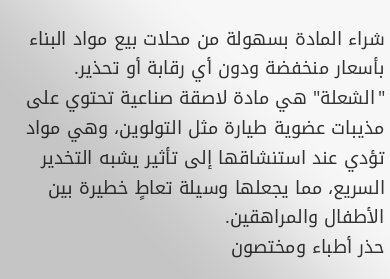شراء المادة بسهولة من محلات بيع مواد البناء بأسعار منخفضة ودون أي رقابة أو تحذير.
"الشعلة" هي مادة لاصقة صناعية تحتوي على مذيبات عضوية طيارة مثل التولوين، وهي مواد تؤدي عند استنشاقها إلى تأثير يشبه التخدير السريع، مما يجعلها وسيلة تعاطٍ خطيرة بين الأطفال والمراهقين.
حذر أطباء ومختصون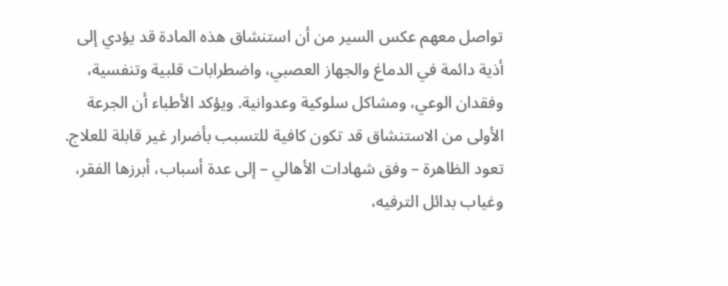تواصل معهم عكس السير من أن استنشاق هذه المادة قد يؤدي إلى أذية دائمة في الدماغ والجهاز العصبي، واضطرابات قلبية وتنفسية، وفقدان الوعي، ومشاكل سلوكية وعدوانية. ويؤكد الأطباء أن الجرعة الأولى من الاستنشاق قد تكون كافية للتسبب بأضرار غير قابلة للعلاج.
تعود الظاهرة – وفق شهادات الأهالي – إلى عدة أسباب، أبرزها الفقر، وغياب بدائل الترفيه،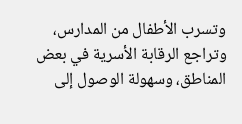وتسرب الأطفال من المدارس، وتراجع الرقابة الأسرية في بعض المناطق، وسهولة الوصول إلى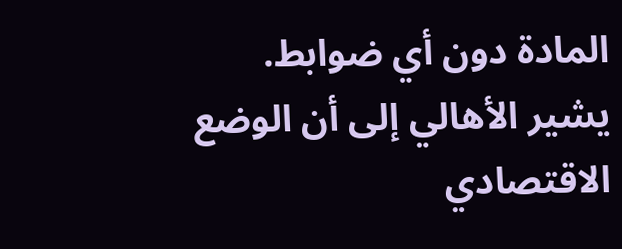المادة دون أي ضوابط.
يشير الأهالي إلى أن الوضع الاقتصادي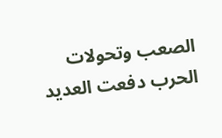الصعب وتحولات الحرب دفعت العديد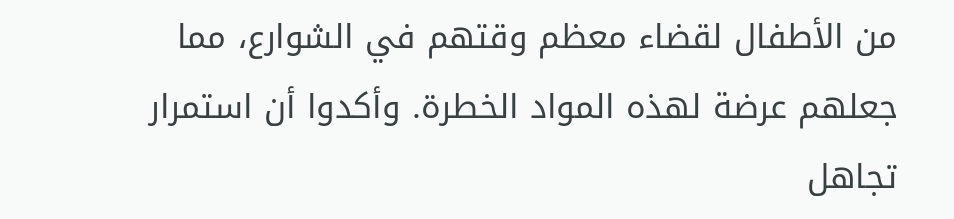من الأطفال لقضاء معظم وقتهم في الشوارع، مما جعلهم عرضة لهذه المواد الخطرة. وأكدوا أن استمرار تجاهل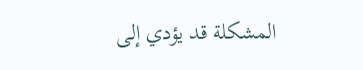المشكلة قد يؤدي إلى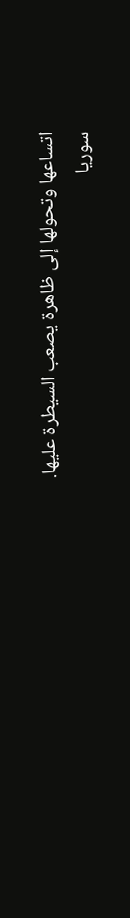اتساعها وتحولها إلى ظاهرة يصعب السيطرة عليها.
سوريا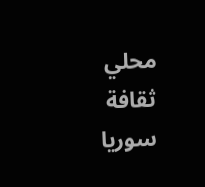محلي
ثقافة
سوريا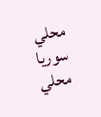محلي
سوريا محلي